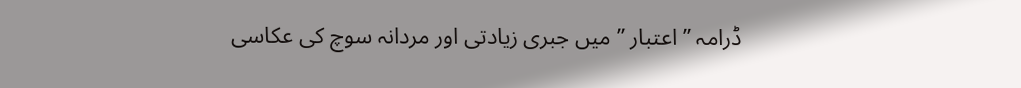ڈرامہ ” اعتبار ” میں جبری زیادتی اور مردانہ سوچ کی عکاسی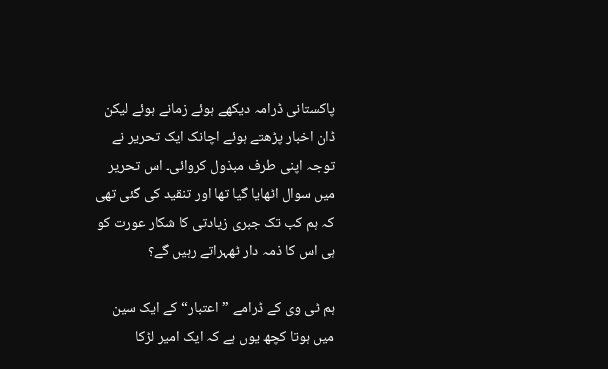پاکستانی ڈرامہ دیکھے ہوئے زمانے ہوئے لیکن ڈان اخبار پڑھتے ہوئے اچانک ایک تحریر نے توجہ اپنی طرف مبذول کروائی۔ اس تحریر میں سوال اٹھایا گیا تھا اور تنقید کی گئی تھی کہ ہم کب تک جبری زیادتی کا شکار عورت کو ہی اس کا ذمہ دار ٹھہراتے رہیں گے؟

ہم ٹی وی کے ڈرامے ”اعتبار“ کے ایک سین میں ہوتا کچھ یوں ہے کہ ایک امیر لڑکا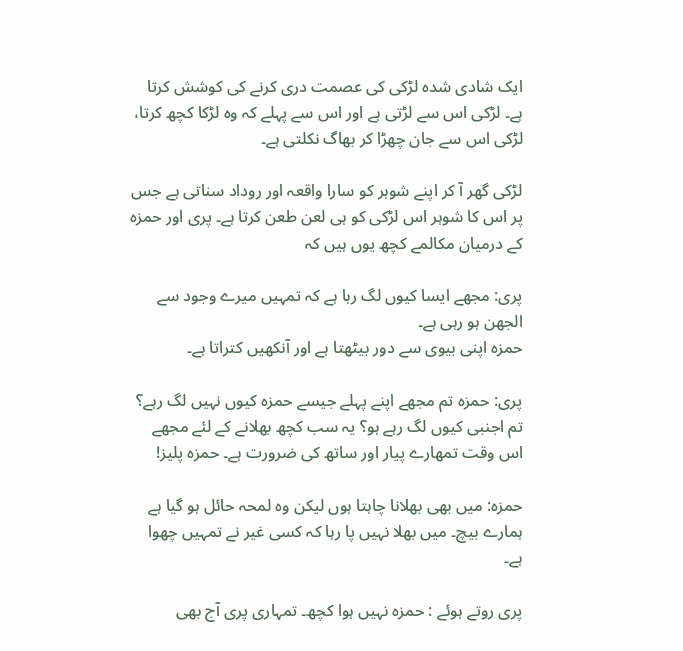ایک شادی شدہ لڑکی کی عصمت دری کرنے کی کوشش کرتا ہے۔ لڑکی اس سے لڑتی ہے اور اس سے پہلے کہ وہ لڑکا کچھ کرتا، لڑکی اس سے جان چھڑا کر بھاگ نکلتی ہے۔

لڑکی گھر آ کر اپنے شوہر کو سارا واقعہ اور روداد سناتی ہے جس پر اس کا شوہر اس لڑکی کو ہی لعن طعن کرتا ہے۔ پری اور حمزہ کے درمیان مکالمے کچھ یوں ہیں کہ

پری: مجھے ایسا کیوں لگ رہا ہے کہ تمہیں میرے وجود سے الجھن ہو رہی ہے۔
حمزہ اپنی بیوی سے دور بیٹھتا ہے اور آنکھیں کتراتا ہے۔

پری: حمزہ تم مجھے اپنے پہلے جیسے حمزہ کیوں نہیں لگ رہے؟ تم اجنبی کیوں لگ رہے ہو؟ یہ سب کچھ بھلانے کے لئے مجھے اس وقت تمھارے پیار اور ساتھ کی ضرورت ہے۔ حمزہ پلیز!

حمزہ: میں بھی بھلانا چاہتا ہوں لیکن وہ لمحہ حائل ہو گیا ہے ہمارے بیچ۔ میں بھلا نہیں پا رہا کہ کسی غیر نے تمہیں چھوا ہے۔

پری روتے ہوئے : حمزہ نہیں ہوا کچھ۔ تمہاری پری آج بھی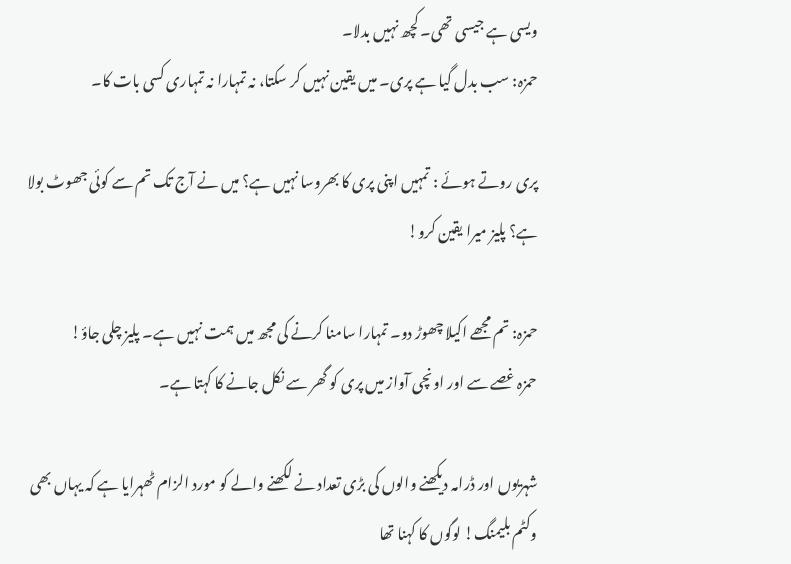ویسی ہے جیسی تھی۔ کچھ نہیں بدلا۔
حمزہ: سب بدل گیا ہے پری۔ میں یقین نہیں کر سکتا، نہ تمہارا نہ تمہاری کسی بات کا۔

پری روتے ہوئے : تمہیں اپنی پری کا بھروسا نہیں ہے؟ میں نے آج تک تم سے کوئی جھوٹ بولا ہے؟ پلیز میرا یقین کرو!

حمزہ: تم مجھے اکیلا چھوڑ دو۔ تمہارا سامنا کرنے کی مجھ میں ہمت نہیں ہے۔ پلیز چلی جاؤ!
حمزہ غصے سے اور اونچی آواز میں پری کو گھر سے نکل جانے کا کہتا ہے۔

شہریوں اور ڈرامہ دیکھنے والوں کی بڑی تعداد نے لکھنے والے کو مورد الزام ٹھہرایا ہے کہ یہاں بھی وکٹم بلیمنگ! لوگوں کا کہنا تھا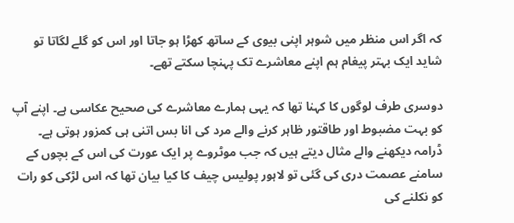کہ اگر اس منظر میں شوہر اپنی بیوی کے ساتھ کھڑا ہو جاتا اور اس کو گلے لگاتا تو شاید ایک بہتر پیغام ہم اپنے معاشرے تک پہنچا سکتے تھے۔

دوسری طرف لوگوں کا کہنا تھا کہ یہی ہمارے معاشرے کی صحیح عکاسی ہے۔ اپنے آپ کو بہت مضبوط اور طاقتور ظاہر کرنے والے مرد کی انا بس اتنی ہی کمزور ہوتی ہے۔ ڈرامہ دیکھنے والے مثال دیتے ہیں کہ جب موٹروے پر ایک عورت کی اس کے بچوں کے سامنے عصمت دری کی گئی تو لاہور پولیس چیف کا کیا بیان تھا کہ اس لڑکی کو رات کو نکلنے کی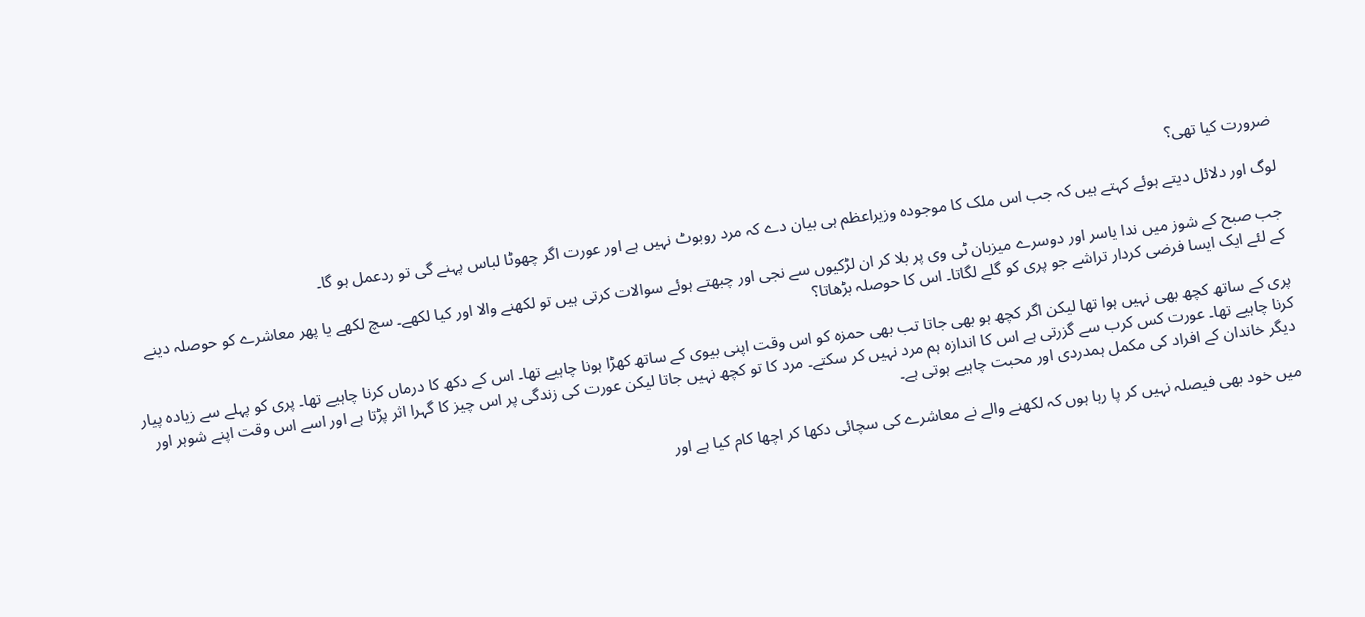ضرورت کیا تھی؟

لوگ اور دلائل دیتے ہوئے کہتے ہیں کہ جب اس ملک کا موجودہ وزیراعظم ہی بیان دے کہ مرد روبوٹ نہیں ہے اور عورت اگر چھوٹا لباس پہنے گی تو ردعمل ہو گا۔

جب صبح کے شوز میں ندا یاسر اور دوسرے میزبان ٹی وی پر بلا کر ان لڑکیوں سے نجی اور چبھتے ہوئے سوالات کرتی ہیں تو لکھنے والا اور کیا لکھے۔ سچ لکھے یا پھر معاشرے کو حوصلہ دینے کے لئے ایک ایسا فرضی کردار تراشے جو پری کو گلے لگاتا۔ اس کا حوصلہ بڑھاتا؟

پری کے ساتھ کچھ بھی نہیں ہوا تھا لیکن اگر کچھ ہو بھی جاتا تب بھی حمزہ کو اس وقت اپنی بیوی کے ساتھ کھڑا ہونا چاہیے تھا۔ اس کے دکھ کا درماں کرنا چاہیے تھا۔ پری کو پہلے سے زیادہ پیار کرنا چاہیے تھا۔ عورت کس کرب سے گزرتی ہے اس کا اندازہ ہم مرد نہیں کر سکتے۔ مرد کا تو کچھ نہیں جاتا لیکن عورت کی زندگی پر اس چیز کا گہرا اثر پڑتا ہے اور اسے اس وقت اپنے شوہر اور دیگر خاندان کے افراد کی مکمل ہمدردی اور محبت چاہیے ہوتی ہے۔

میں خود بھی فیصلہ نہیں کر پا رہا ہوں کہ لکھنے والے نے معاشرے کی سچائی دکھا کر اچھا کام کیا ہے اور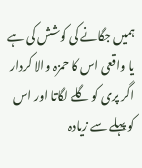ہمیں جگانے کی کوشش کی ہے یا واقعی اس کا حمزہ والا کردار اگر پری کو گلے لگاتا اور اس کو پہلے سے زیادہ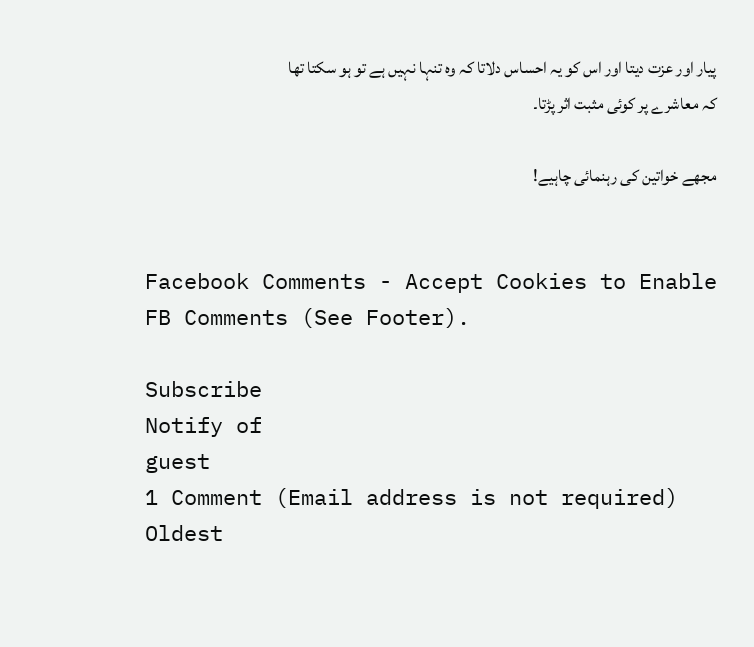پیار اور عزت دیتا اور اس کو یہ احساس دلاتا کہ وہ تنہا نہیں ہے تو ہو سکتا تھا کہ معاشرے پر کوئی مثبت اثر پڑتا۔

مجھے خواتین کی رہنمائی چاہیے!


Facebook Comments - Accept Cookies to Enable FB Comments (See Footer).

Subscribe
Notify of
guest
1 Comment (Email address is not required)
Oldest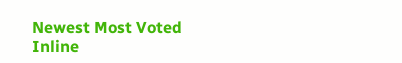Newest Most Voted
Inline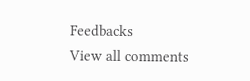Feedbacks
View all comments